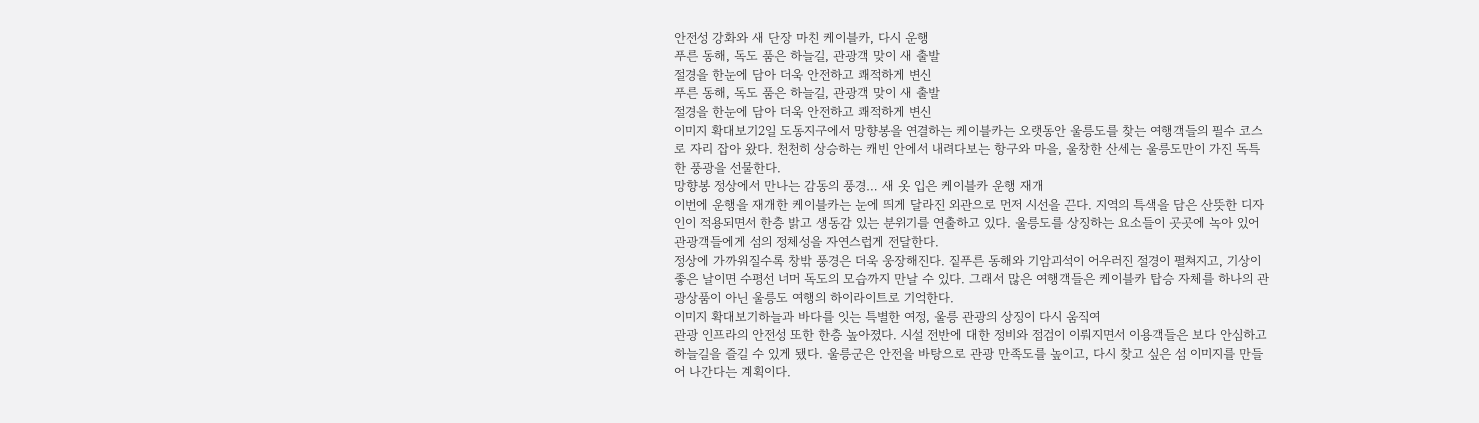안전성 강화와 새 단장 마친 케이블카, 다시 운행
푸른 동해, 독도 품은 하늘길, 관광객 맞이 새 출발
절경을 한눈에 담아 더욱 안전하고 쾌적하게 변신
푸른 동해, 독도 품은 하늘길, 관광객 맞이 새 출발
절경을 한눈에 담아 더욱 안전하고 쾌적하게 변신
이미지 확대보기2일 도동지구에서 망향봉을 연결하는 케이블카는 오랫동안 울릉도를 찾는 여행객들의 필수 코스로 자리 잡아 왔다. 천천히 상승하는 캐빈 안에서 내려다보는 항구와 마을, 울창한 산세는 울릉도만이 가진 독특한 풍광을 선물한다.
망향봉 정상에서 만나는 감동의 풍경… 새 옷 입은 케이블카 운행 재개
이번에 운행을 재개한 케이블카는 눈에 띄게 달라진 외관으로 먼저 시선을 끈다. 지역의 특색을 담은 산뜻한 디자인이 적용되면서 한층 밝고 생동감 있는 분위기를 연출하고 있다. 울릉도를 상징하는 요소들이 곳곳에 녹아 있어 관광객들에게 섬의 정체성을 자연스럽게 전달한다.
정상에 가까워질수록 창밖 풍경은 더욱 웅장해진다. 짙푸른 동해와 기암괴석이 어우러진 절경이 펼쳐지고, 기상이 좋은 날이면 수평선 너머 독도의 모습까지 만날 수 있다. 그래서 많은 여행객들은 케이블카 탑승 자체를 하나의 관광상품이 아닌 울릉도 여행의 하이라이트로 기억한다.
이미지 확대보기하늘과 바다를 잇는 특별한 여정, 울릉 관광의 상징이 다시 움직여
관광 인프라의 안전성 또한 한층 높아졌다. 시설 전반에 대한 정비와 점검이 이뤄지면서 이용객들은 보다 안심하고 하늘길을 즐길 수 있게 됐다. 울릉군은 안전을 바탕으로 관광 만족도를 높이고, 다시 찾고 싶은 섬 이미지를 만들어 나간다는 계획이다.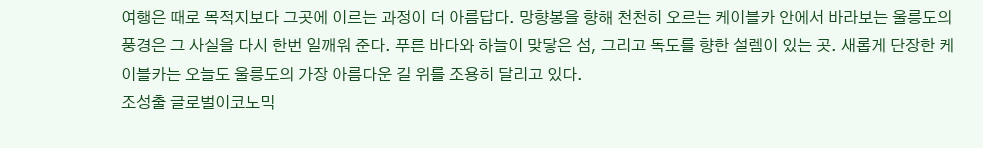여행은 때로 목적지보다 그곳에 이르는 과정이 더 아름답다. 망향봉을 향해 천천히 오르는 케이블카 안에서 바라보는 울릉도의 풍경은 그 사실을 다시 한번 일깨워 준다. 푸른 바다와 하늘이 맞닿은 섬, 그리고 독도를 향한 설렘이 있는 곳. 새롭게 단장한 케이블카는 오늘도 울릉도의 가장 아름다운 길 위를 조용히 달리고 있다.
조성출 글로벌이코노믹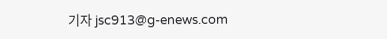기자 jsc913@g-enews.com